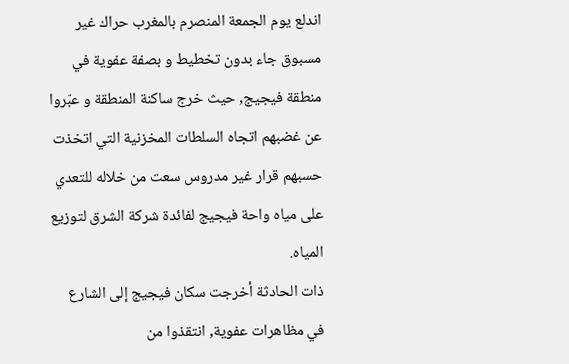اندلع يوم الجمعة المنصرم بالمغرب حراك غير مسبوق جاء بدون تخطيط و بصفة عفوية في منطقة فيجيج, حيث خرج ساكنة المنطقة و عبّروا عن غضبهم اتجاه السلطات المخزنية التي اتخذت حسبهم قرار غير مدروس سعت من خلاله للتعدي على مياه واحة فيجيج لفائدة شركة الشرق لتوزيع المياه.
ذات الحادثة أخرجت سكان فيجيج إلى الشارع في مظاهرات عفوية, انتقذوا من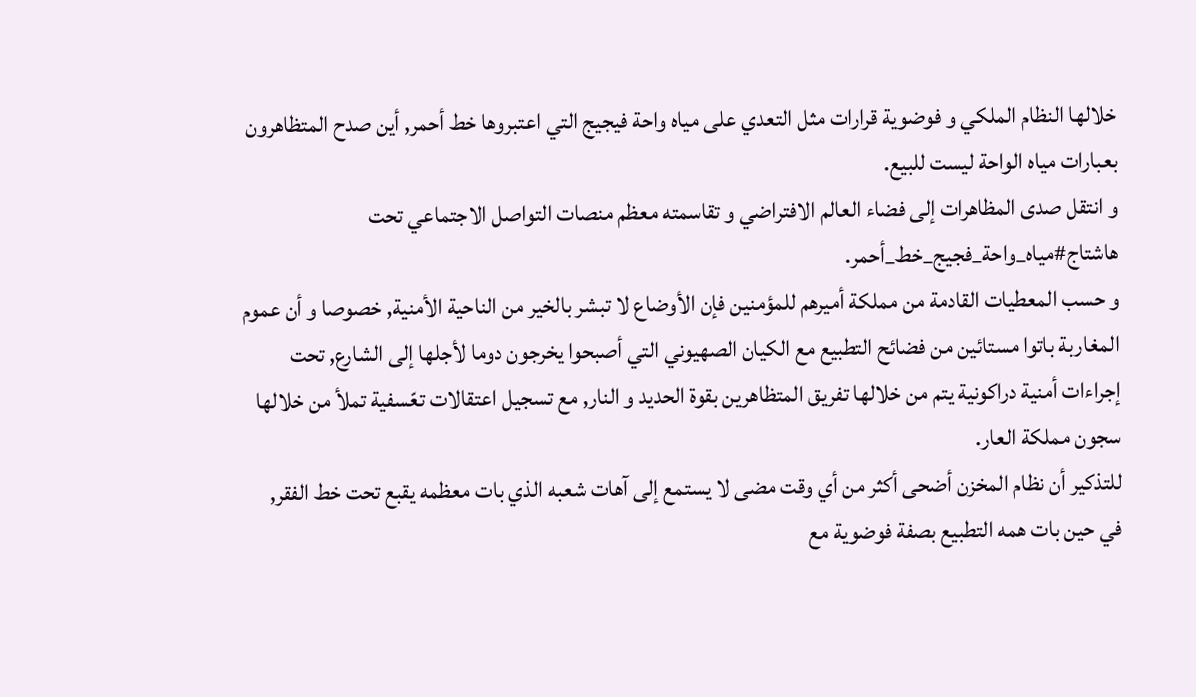خلالها النظام الملكي و فوضوية قرارات مثل التعدي على مياه واحة فيجيج التي اعتبروها خط أحمر, أين صدح المتظاهرون بعبارات مياه الواحة ليست للبيع.
و انتقل صدى المظاهرات إلى فضاء العالم الافتراضي و تقاسمته معظم منصات التواصل الاجتماعي تحت هاشتاج#مياه_واحة_فجيج_خط_أحمر.
و حسب المعطيات القادمة من مملكة أميرهم للمؤمنين فإن الأوضاع لا تبشر بالخير من الناحية الأمنية, خصوصا و أن عموم المغاربة باتوا مستائين من فضائح التطبيع مع الكيان الصهيوني التي أصبحوا يخرجون دوما لأجلها إلى الشارع, تحت إجراءات أمنية دراكونية يتم من خلالها تفريق المتظاهرين بقوة الحديد و النار, مع تسجيل اعتقالات تعّسفية تملأ من خلالها سجون مملكة العار.
للتذكير أن نظام المخزن أضحى أكثر من أي وقت مضى لا يستمع إلى آهات شعبه الذي بات معظمه يقبع تحت خط الفقر, في حين بات همه التطبيع بصفة فوضوية مع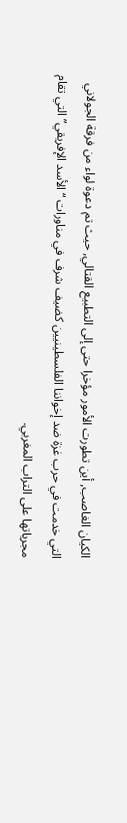الكيان الغاصب, أين تطورت الأمور مؤخرا حتى إلى التطبيع القتالي, حيث تم دعوة لواء من فرقة الجولاني التي خدمت في حرب غزة ضد إخواننا الفلسطينيين كضيف شرف في مناورات “الأسد الإفريقي” التي تقام مجرياتها على التراب المغربي.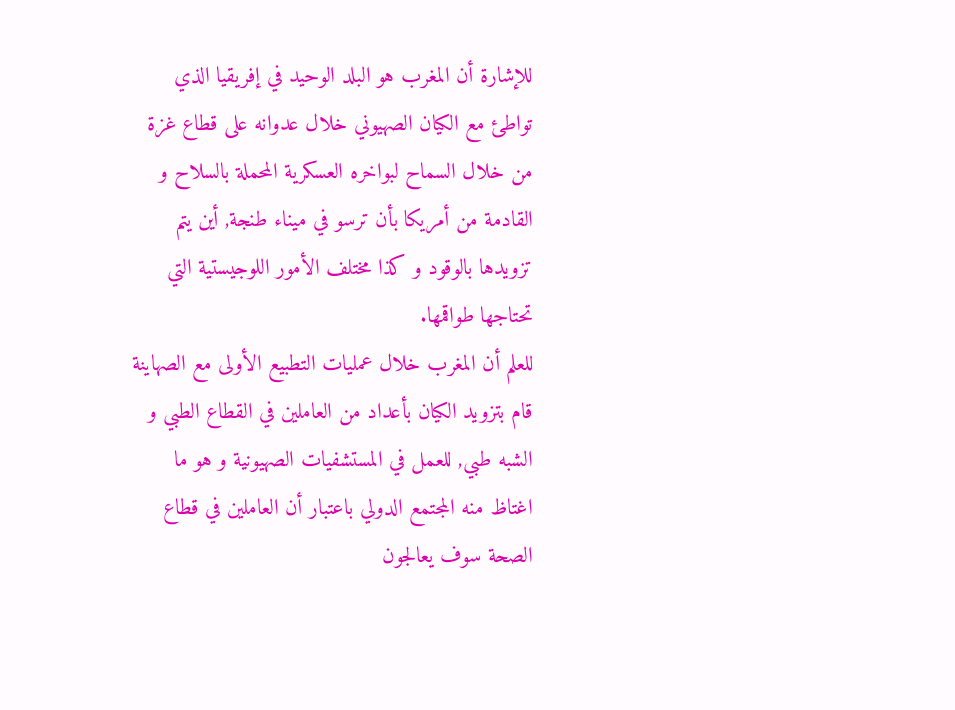للإشارة أن المغرب هو البلد الوحيد في إفريقيا الذي تواطئ مع الكيان الصهيوني خلال عدوانه على قطاع غزة من خلال السماح لبواخره العسكرية المحملة بالسلاح و القادمة من أمريكا بأن ترسو في ميناء طنجة, أين يتم تزويدها بالوقود و كذا مختلف الأمور اللوجيستية التي تحتاجها طواقمها.
للعلم أن المغرب خلال عمليات التطبيع الأولى مع الصهاينة قام بتزويد الكيان بأعداد من العاملين في القطاع الطبي و الشبه طبي, للعمل في المستشفيات الصهيونية و هو ما اغتاظ منه المجتمع الدولي باعتبار أن العاملين في قطاع الصحة سوف يعالجون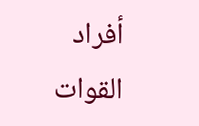أفراد القوات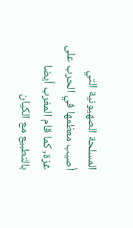المسلحة الصهيونية التي أصيب معظمها في الحرب على غزة, كما قام المغرب أيضا بالتطبيع مع الكيان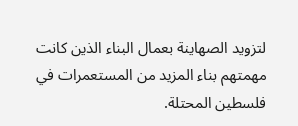لتزويد الصهاينة بعمال البناء الذين كانت مهمتهم بناء المزيد من المستعمرات في فلسطين المحتلة.